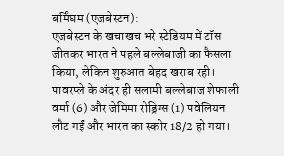बर्मिंघम (एजबेस्टन):
एजबेस्टन के खचाखच भरे स्टेडियम में टॉस जीतकर भारत ने पहले बल्लेबाजी का फैसला किया, लेकिन शुरुआत बेहद खराब रही। पावरप्ले के अंदर ही सलामी बल्लेबाज शेफाली वर्मा (6) और जेमिमा रोड्रिग्स (1) पवेलियन लौट गईं और भारत का स्कोर 18/2 हो गया।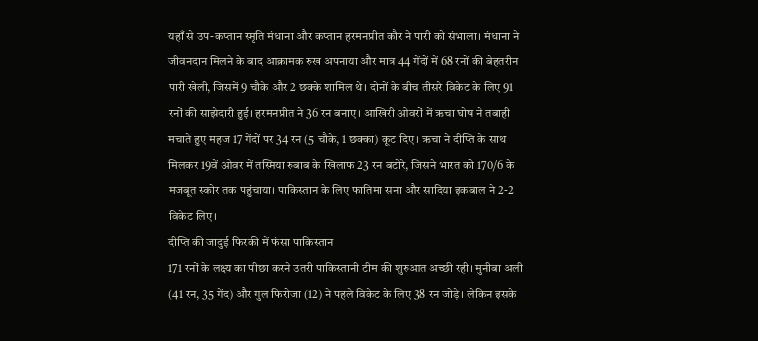यहाँ से उप-कप्तान स्मृति मंधाना और कप्तान हरमनप्रीत कौर ने पारी को संभाला। मंधाना ने जीवनदान मिलने के बाद आक्रामक रुख अपनाया और मात्र 44 गेंदों में 68 रनों की बेहतरीन पारी खेली, जिसमें 9 चौके और 2 छक्के शामिल थे। दोनों के बीच तीसरे विकेट के लिए 91 रनों की साझेदारी हुई। हरमनप्रीत ने 36 रन बनाए। आखिरी ओवरों में ऋचा घोष ने तबाही मचाते हुए महज 17 गेंदों पर 34 रन (5 चौके, 1 छक्का) कूट दिए। ऋचा ने दीप्ति के साथ मिलकर 19वें ओवर में तस्मिया रुबाब के खिलाफ 23 रन बटोरे, जिसने भारत को 170/6 के मजबूत स्कोर तक पहुंचाया। पाकिस्तान के लिए फातिमा सना और सादिया इकबाल ने 2-2 विकेट लिए।
दीप्ति की जादुई फिरकी में फंसा पाकिस्तान
171 रनों के लक्ष्य का पीछा करने उतरी पाकिस्तानी टीम की शुरुआत अच्छी रही। मुनीबा अली (41 रन, 35 गेंद) और गुल फिरोजा (12) ने पहले विकेट के लिए 38 रन जोड़े। लेकिन इसके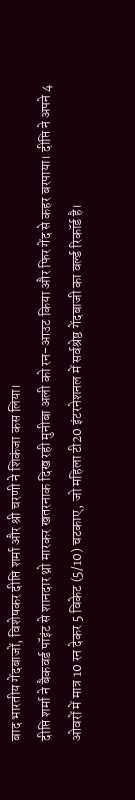बाद भारतीय गेंदबाजों, विशेषकर दीप्ति शर्मा और श्री चरणी ने शिकंजा कस लिया।
दीप्ति शर्मा ने बैकवर्ड पॉइंट से शानदार थ्रो मारकर खतरनाक दिख रही मुनीबा अली को रन-आउट किया और फिर गेंद से कहर बरपाया। दीप्ति ने अपने 4 ओवरों में मात्र 10 रन देकर 5 विकेट (5/10) चटकाए, जो महिला टी20 इंटरनेशनल में सर्वश्रेष्ठ गेंदबाजी का वर्ल्ड रिकॉर्ड है।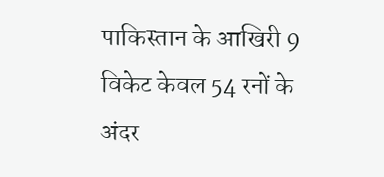पाकिस्तान के आखिरी 9 विकेट केवल 54 रनों के अंदर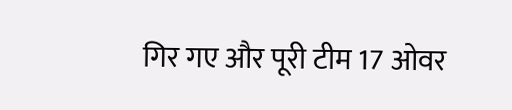गिर गए और पूरी टीम 17 ओवर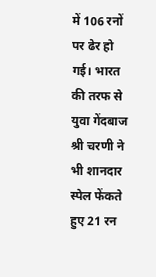में 106 रनों पर ढेर हो गई। भारत की तरफ से युवा गेंदबाज श्री चरणी ने भी शानदार स्पेल फेंकते हुए 21 रन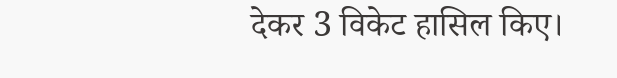देकर 3 विकेट हासिल किए।